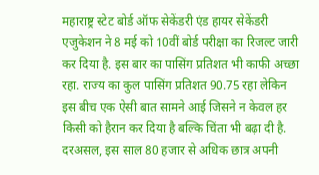महाराष्ट्र स्टेट बोर्ड ऑफ सेकेंडरी एंड हायर सेकेंडरी एजुकेशन ने 8 मई को 10वीं बोर्ड परीक्षा का रिजल्ट जारी कर दिया है. इस बार का पासिंग प्रतिशत भी काफी अच्छा रहा. राज्य का कुल पासिंग प्रतिशत 90.75 रहा लेकिन इस बीच एक ऐसी बात सामने आई जिसने न केवल हर किसी को हैरान कर दिया है बल्कि चिंता भी बढ़ा दी है. दरअसल, इस साल 80 हजार से अधिक छात्र अपनी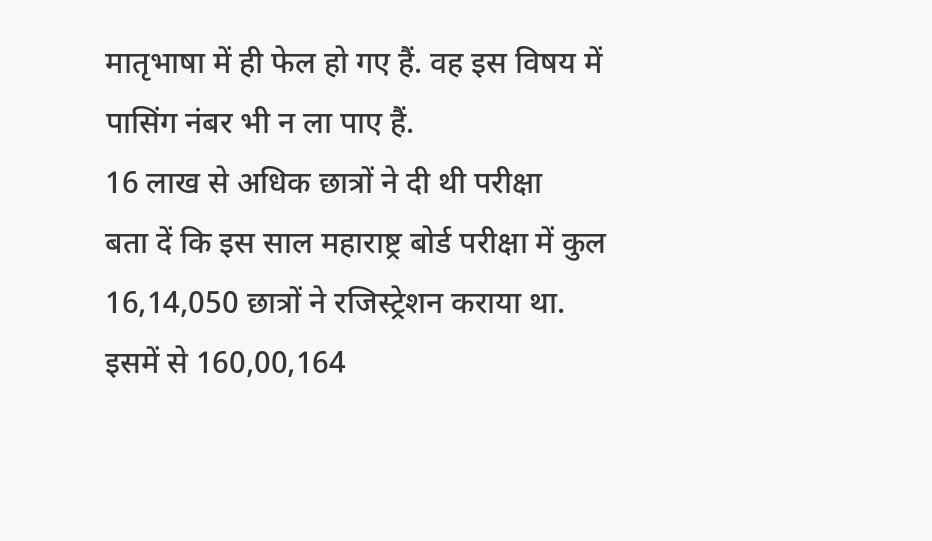मातृभाषा में ही फेल हो गए हैं. वह इस विषय में पासिंग नंबर भी न ला पाए हैं.
16 लाख से अधिक छात्रों ने दी थी परीक्षा
बता दें कि इस साल महाराष्ट्र बोर्ड परीक्षा में कुल 16,14,050 छात्रों ने रजिस्ट्रेशन कराया था. इसमें से 160,00,164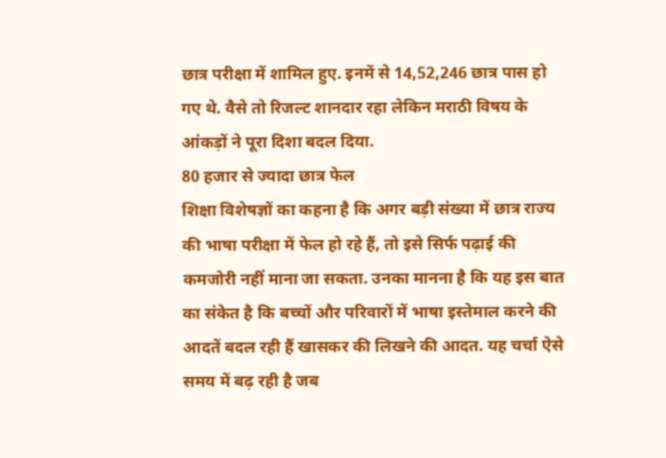छात्र परीक्षा में शामिल हुए. इनमें से 14,52,246 छात्र पास हो गए थे. वैसे तो रिजल्ट शानदार रहा लेकिन मराठी विषय के आंकड़ों ने पूरा दिशा बदल दिया.
80 हजार से ज्यादा छात्र फेल
शिक्षा विशेषज्ञों का कहना है कि अगर बड़ी संख्या में छात्र राज्य की भाषा परीक्षा में फेल हो रहे हैं, तो इसे सिर्फ पढ़ाई की कमजोरी नहीं माना जा सकता. उनका मानना है कि यह इस बात का संकेत है कि बच्चों और परिवारों में भाषा इस्तेमाल करने की आदतें बदल रही हैं खासकर की लिखने की आदत. यह चर्चा ऐसे समय में बढ़ रही है जब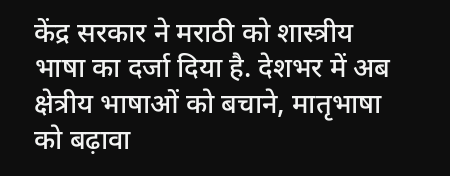केंद्र सरकार ने मराठी को शास्त्रीय भाषा का दर्जा दिया है. देशभर में अब क्षेत्रीय भाषाओं को बचाने, मातृभाषा को बढ़ावा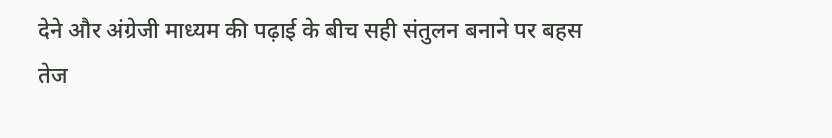देने और अंग्रेजी माध्यम की पढ़ाई के बीच सही संतुलन बनाने पर बहस तेज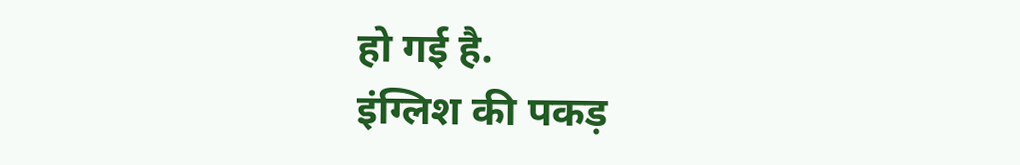हो गई है.
इंग्लिश की पकड़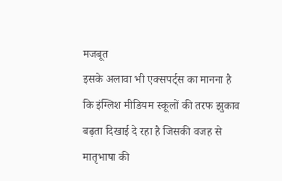मजबूत
इसके अलावा भी एक्सपर्ट्स का मानना है कि इंग्लिश मीडियम स्कूलों की तरफ झुकाव बढ़ता दिखाई दे रहा है जिसकी वजह से मातृभाषा की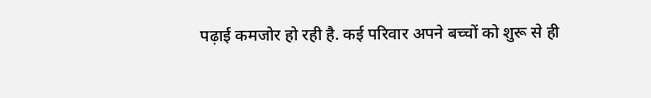पढ़ाई कमजोर हो रही है. कई परिवार अपने बच्चों को शुरू से ही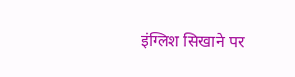इंग्लिश सिखाने पर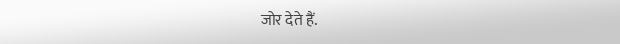जोर देते हैं.